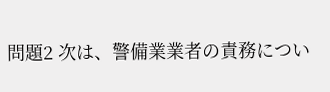問題2 次は、警備業業者の責務につい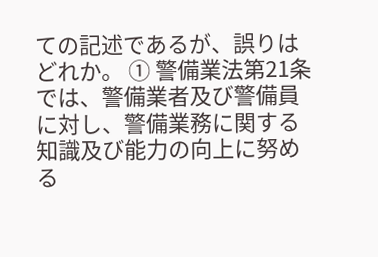ての記述であるが、誤りはどれか。 ① 警備業法第21条では、警備業者及び警備員に対し、警備業務に関する知識及び能力の向上に努める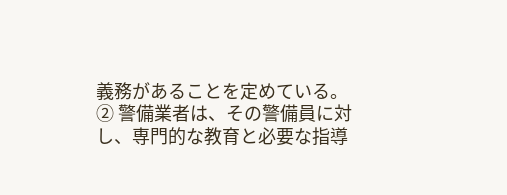義務があることを定めている。 ② 警備業者は、その警備員に対し、専門的な教育と必要な指導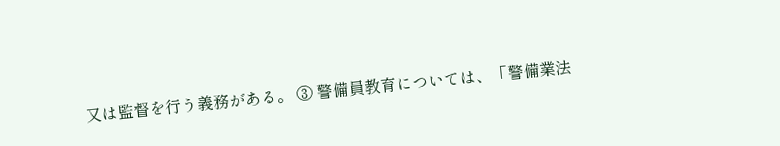又は監督を行う義務がある。 ③ 警備員教育については、「警備業法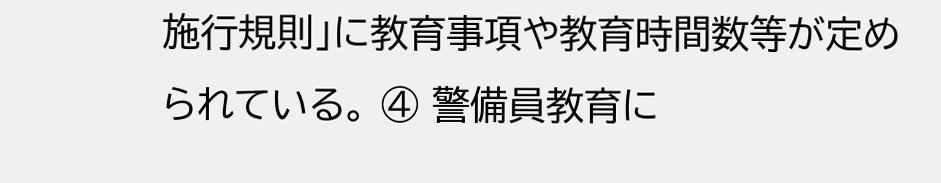施行規則」に教育事項や教育時間数等が定められている。 ④ 警備員教育に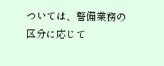ついては、警備業務の区分に応じて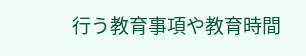行う教育事項や教育時間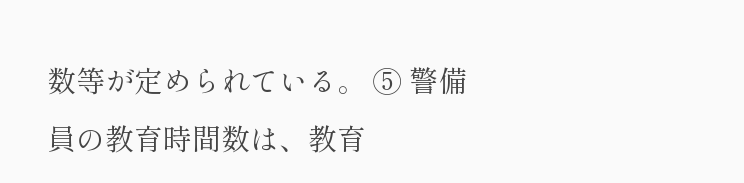数等が定められている。 ⑤ 警備員の教育時間数は、教育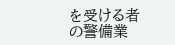を受ける者の警備業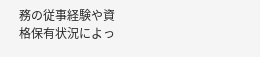務の従事経験や資格保有状況によっ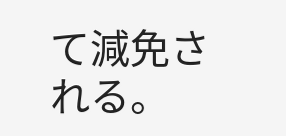て減免される。